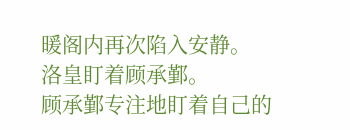暖阁内再次陷入安静。
洛皇盯着顾承鄞。
顾承鄞专注地盯着自己的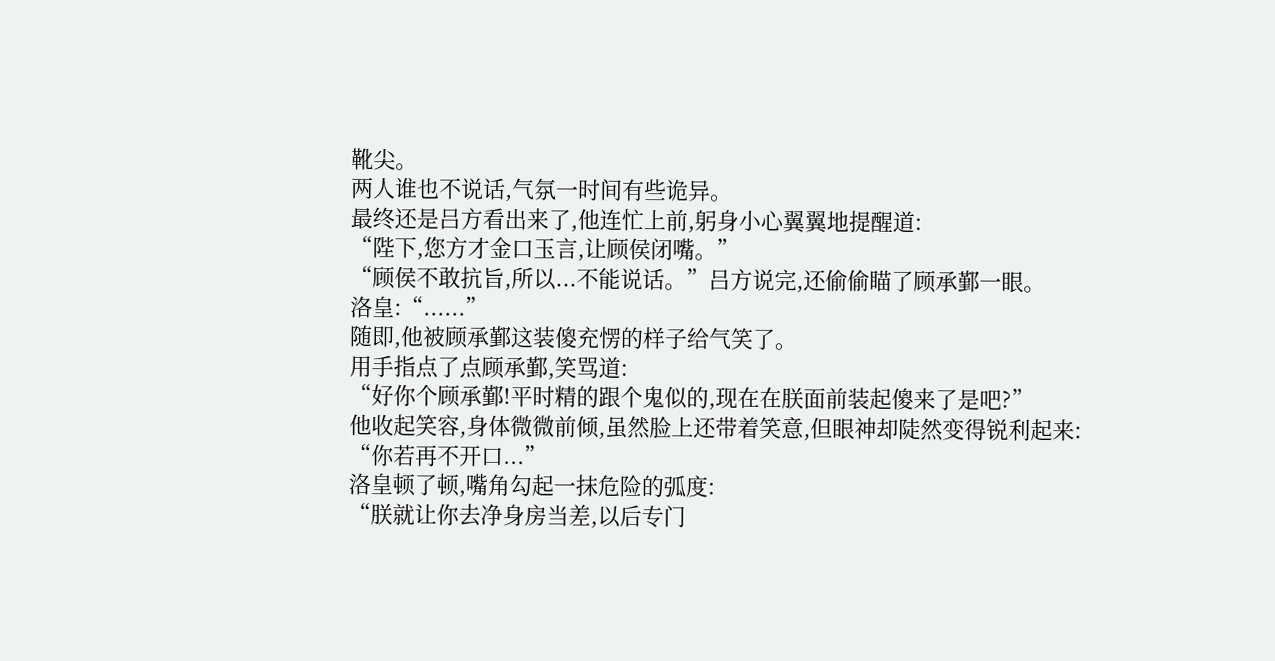靴尖。
两人谁也不说话,气氛一时间有些诡异。
最终还是吕方看出来了,他连忙上前,躬身小心翼翼地提醒道:
“陛下,您方才金口玉言,让顾侯闭嘴。”
“顾侯不敢抗旨,所以...不能说话。”吕方说完,还偷偷瞄了顾承鄞一眼。
洛皇:“......”
随即,他被顾承鄞这装傻充愣的样子给气笑了。
用手指点了点顾承鄞,笑骂道:
“好你个顾承鄞!平时精的跟个鬼似的,现在在朕面前装起傻来了是吧?”
他收起笑容,身体微微前倾,虽然脸上还带着笑意,但眼神却陡然变得锐利起来:
“你若再不开口...”
洛皇顿了顿,嘴角勾起一抹危险的弧度:
“朕就让你去净身房当差,以后专门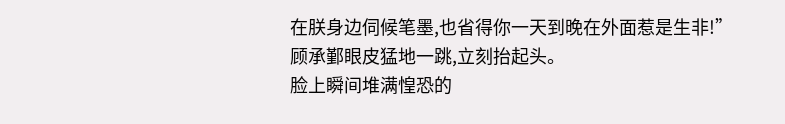在朕身边伺候笔墨,也省得你一天到晚在外面惹是生非!”
顾承鄞眼皮猛地一跳,立刻抬起头。
脸上瞬间堆满惶恐的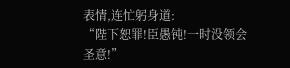表情,连忙躬身道:
“陛下恕罪!臣愚钝!一时没领会圣意!”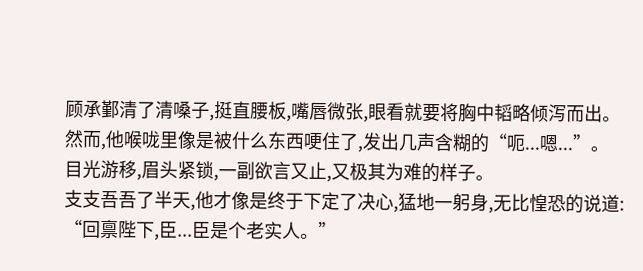顾承鄞清了清嗓子,挺直腰板,嘴唇微张,眼看就要将胸中韬略倾泻而出。
然而,他喉咙里像是被什么东西哽住了,发出几声含糊的“呃...嗯...”。
目光游移,眉头紧锁,一副欲言又止,又极其为难的样子。
支支吾吾了半天,他才像是终于下定了决心,猛地一躬身,无比惶恐的说道:
“回禀陛下,臣...臣是个老实人。”